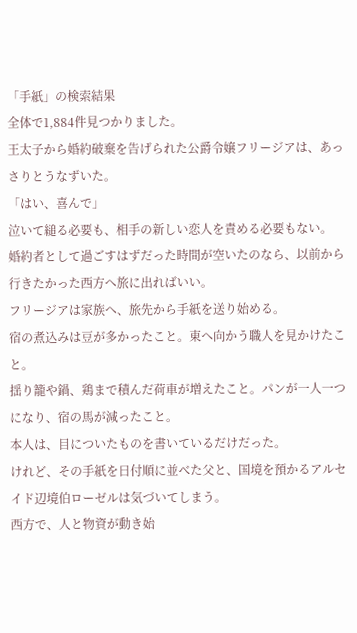「手紙」の検索結果
全体で1,884件見つかりました。
王太子から婚約破棄を告げられた公爵令嬢フリージアは、あっさりとうなずいた。
「はい、喜んで」
泣いて縋る必要も、相手の新しい恋人を責める必要もない。
婚約者として過ごすはずだった時間が空いたのなら、以前から行きたかった西方へ旅に出ればいい。
フリージアは家族へ、旅先から手紙を送り始める。
宿の煮込みは豆が多かったこと。東へ向かう職人を見かけたこと。
揺り籠や鍋、鶏まで積んだ荷車が増えたこと。パンが一人一つになり、宿の馬が減ったこと。
本人は、目についたものを書いているだけだった。
けれど、その手紙を日付順に並べた父と、国境を預かるアルセイド辺境伯ローゼルは気づいてしまう。
西方で、人と物資が動き始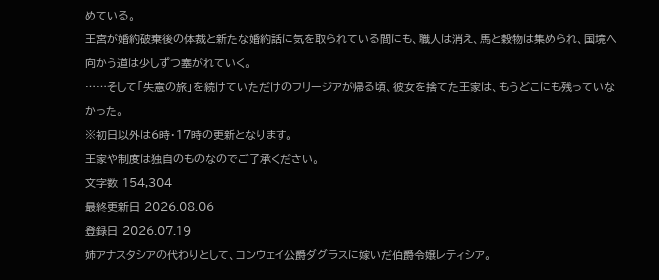めている。
王宮が婚約破棄後の体裁と新たな婚約話に気を取られている間にも、職人は消え、馬と穀物は集められ、国境へ向かう道は少しずつ塞がれていく。
……そして「失意の旅」を続けていただけのフリージアが帰る頃、彼女を捨てた王家は、もうどこにも残っていなかった。
※初日以外は6時・17時の更新となります。
王家や制度は独自のものなのでご了承ください。
文字数 154,304
最終更新日 2026.08.06
登録日 2026.07.19
姉アナスタシアの代わりとして、コンウェイ公爵ダグラスに嫁いだ伯爵令嬢レティシア。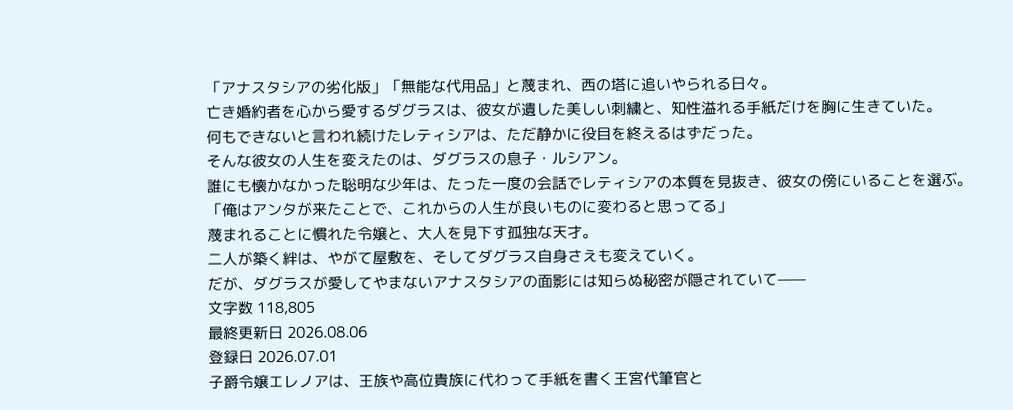「アナスタシアの劣化版」「無能な代用品」と蔑まれ、西の塔に追いやられる日々。
亡き婚約者を心から愛するダグラスは、彼女が遺した美しい刺繍と、知性溢れる手紙だけを胸に生きていた。
何もできないと言われ続けたレティシアは、ただ静かに役目を終えるはずだった。
そんな彼女の人生を変えたのは、ダグラスの息子・ルシアン。
誰にも懐かなかった聡明な少年は、たった一度の会話でレティシアの本質を見抜き、彼女の傍にいることを選ぶ。
「俺はアンタが来たことで、これからの人生が良いものに変わると思ってる」
蔑まれることに慣れた令嬢と、大人を見下す孤独な天才。
二人が築く絆は、やがて屋敷を、そしてダグラス自身さえも変えていく。
だが、ダグラスが愛してやまないアナスタシアの面影には知らぬ秘密が隠されていて——
文字数 118,805
最終更新日 2026.08.06
登録日 2026.07.01
子爵令嬢エレノアは、王族や高位貴族に代わって手紙を書く王宮代筆官と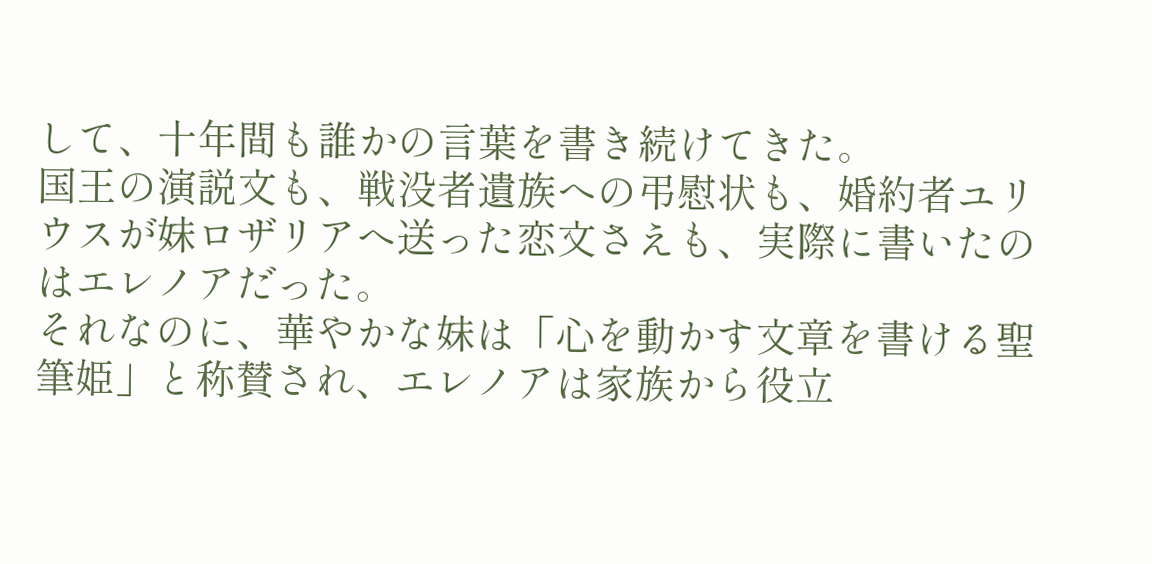して、十年間も誰かの言葉を書き続けてきた。
国王の演説文も、戦没者遺族への弔慰状も、婚約者ユリウスが妹ロザリアへ送った恋文さえも、実際に書いたのはエレノアだった。
それなのに、華やかな妹は「心を動かす文章を書ける聖筆姫」と称賛され、エレノアは家族から役立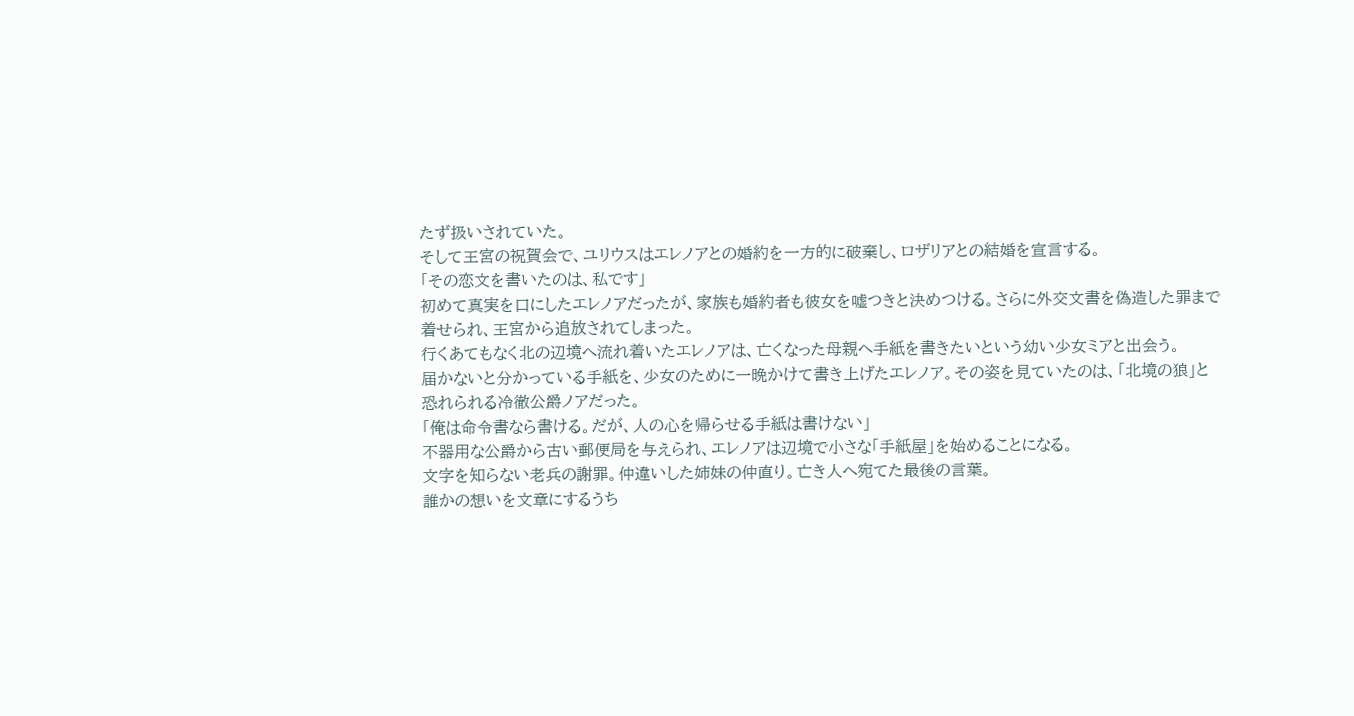たず扱いされていた。
そして王宮の祝賀会で、ユリウスはエレノアとの婚約を一方的に破棄し、ロザリアとの結婚を宣言する。
「その恋文を書いたのは、私です」
初めて真実を口にしたエレノアだったが、家族も婚約者も彼女を嘘つきと決めつける。さらに外交文書を偽造した罪まで着せられ、王宮から追放されてしまった。
行くあてもなく北の辺境へ流れ着いたエレノアは、亡くなった母親へ手紙を書きたいという幼い少女ミアと出会う。
届かないと分かっている手紙を、少女のために一晩かけて書き上げたエレノア。その姿を見ていたのは、「北境の狼」と恐れられる冷徹公爵ノアだった。
「俺は命令書なら書ける。だが、人の心を帰らせる手紙は書けない」
不器用な公爵から古い郵便局を与えられ、エレノアは辺境で小さな「手紙屋」を始めることになる。
文字を知らない老兵の謝罪。仲違いした姉妹の仲直り。亡き人へ宛てた最後の言葉。
誰かの想いを文章にするうち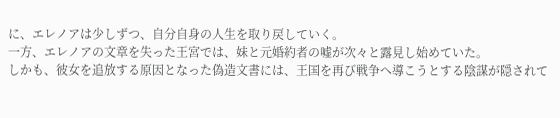に、エレノアは少しずつ、自分自身の人生を取り戻していく。
一方、エレノアの文章を失った王宮では、妹と元婚約者の嘘が次々と露見し始めていた。
しかも、彼女を追放する原因となった偽造文書には、王国を再び戦争へ導こうとする陰謀が隠されて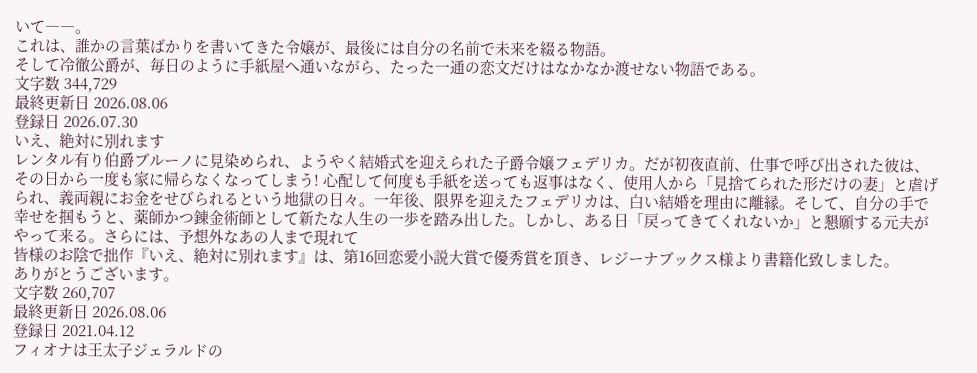いて――。
これは、誰かの言葉ばかりを書いてきた令嬢が、最後には自分の名前で未来を綴る物語。
そして冷徹公爵が、毎日のように手紙屋へ通いながら、たった一通の恋文だけはなかなか渡せない物語である。
文字数 344,729
最終更新日 2026.08.06
登録日 2026.07.30
いえ、絶対に別れます
レンタル有り伯爵ブルーノに見染められ、ようやく結婚式を迎えられた子爵令嬢フェデリカ。だが初夜直前、仕事で呼び出された彼は、その日から一度も家に帰らなくなってしまう! 心配して何度も手紙を送っても返事はなく、使用人から「見捨てられた形だけの妻」と虐げられ、義両親にお金をせびられるという地獄の日々。一年後、限界を迎えたフェデリカは、白い結婚を理由に離縁。そして、自分の手で幸せを掴もうと、薬師かつ錬金術師として新たな人生の一歩を踏み出した。しかし、ある日「戻ってきてくれないか」と懇願する元夫がやって来る。さらには、予想外なあの人まで現れて
皆様のお陰で拙作『いえ、絶対に別れます』は、第16回恋愛小説大賞で優秀賞を頂き、レジーナブックス様より書籍化致しました。
ありがとうございます。
文字数 260,707
最終更新日 2026.08.06
登録日 2021.04.12
フィオナは王太子ジェラルドの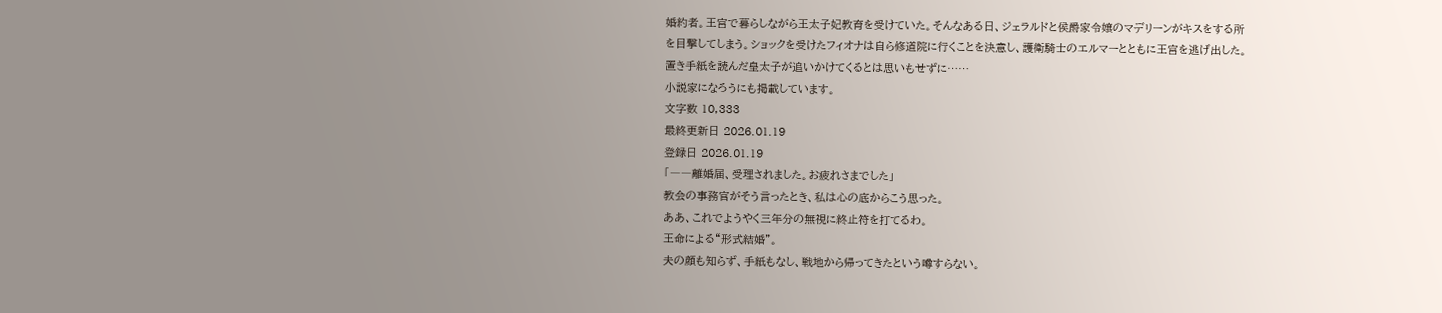婚約者。王宮で暮らしながら王太子妃教育を受けていた。そんなある日、ジェラルドと侯爵家令嬢のマデリーンがキスをする所を目撃してしまう。ショックを受けたフィオナは自ら修道院に行くことを決意し、護衛騎士のエルマーとともに王宮を逃げ出した。置き手紙を読んだ皇太子が追いかけてくるとは思いもせずに⋯⋯
小説家になろうにも掲載しています。
文字数 10,333
最終更新日 2026.01.19
登録日 2026.01.19
「――離婚届、受理されました。お疲れさまでした」
教会の事務官がそう言ったとき、私は心の底からこう思った。
ああ、これでようやく三年分の無視に終止符を打てるわ。
王命による“形式結婚”。
夫の顔も知らず、手紙もなし、戦地から帰ってきたという噂すらない。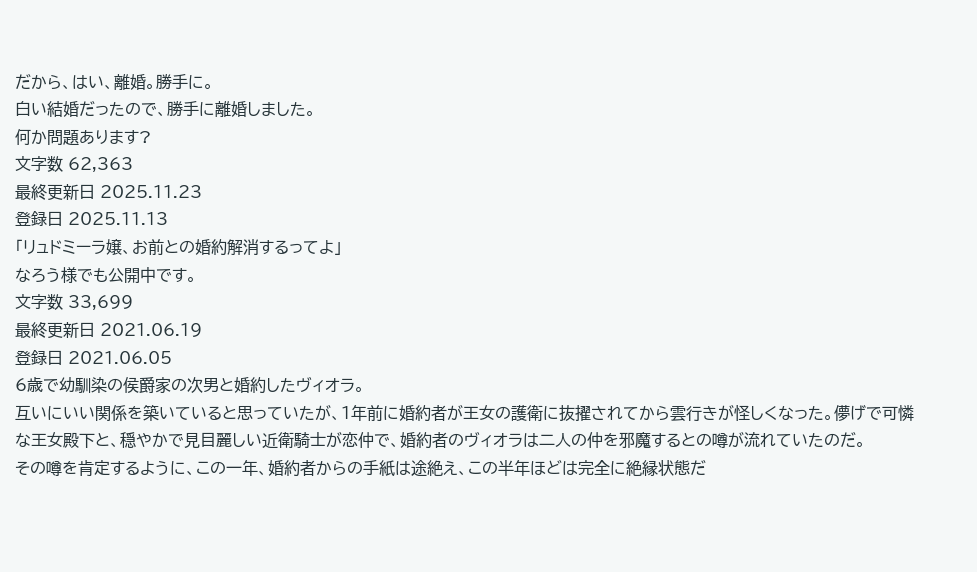だから、はい、離婚。勝手に。
白い結婚だったので、勝手に離婚しました。
何か問題あります?
文字数 62,363
最終更新日 2025.11.23
登録日 2025.11.13
「リュドミーラ嬢、お前との婚約解消するってよ」
なろう様でも公開中です。
文字数 33,699
最終更新日 2021.06.19
登録日 2021.06.05
6歳で幼馴染の侯爵家の次男と婚約したヴィオラ。
互いにいい関係を築いていると思っていたが、1年前に婚約者が王女の護衛に抜擢されてから雲行きが怪しくなった。儚げで可憐な王女殿下と、穏やかで見目麗しい近衛騎士が恋仲で、婚約者のヴィオラは二人の仲を邪魔するとの噂が流れていたのだ。
その噂を肯定するように、この一年、婚約者からの手紙は途絶え、この半年ほどは完全に絶縁状態だ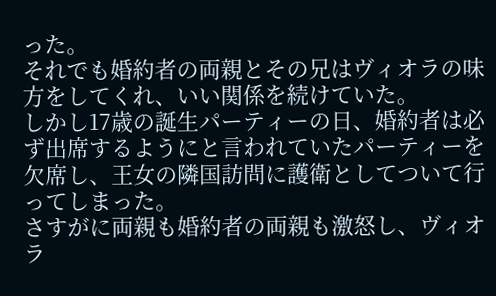った。
それでも婚約者の両親とその兄はヴィオラの味方をしてくれ、いい関係を続けていた。
しかし17歳の誕生パーティーの日、婚約者は必ず出席するようにと言われていたパーティーを欠席し、王女の隣国訪問に護衛としてついて行ってしまった。
さすがに両親も婚約者の両親も激怒し、ヴィオラ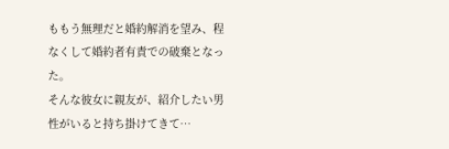ももう無理だと婚約解消を望み、程なくして婚約者有責での破棄となった。
そんな彼女に親友が、紹介したい男性がいると持ち掛けてきて…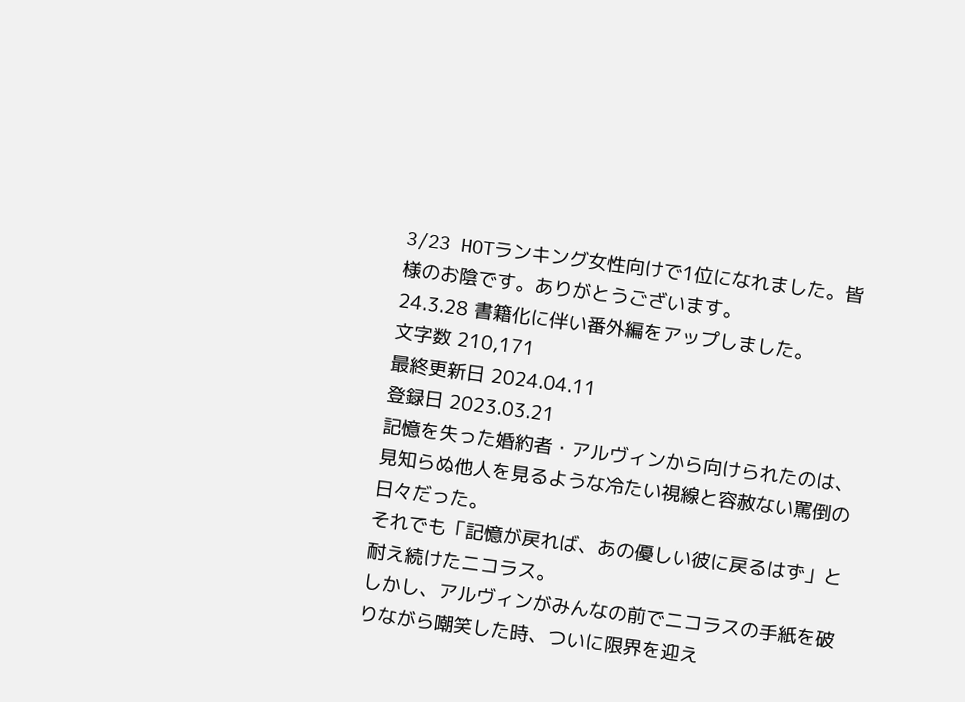3/23 HOTランキング女性向けで1位になれました。皆様のお陰です。ありがとうございます。
24.3.28 書籍化に伴い番外編をアップしました。
文字数 210,171
最終更新日 2024.04.11
登録日 2023.03.21
記憶を失った婚約者・アルヴィンから向けられたのは、見知らぬ他人を見るような冷たい視線と容赦ない罵倒の日々だった。
それでも「記憶が戻れば、あの優しい彼に戻るはず」と耐え続けたニコラス。
しかし、アルヴィンがみんなの前でニコラスの手紙を破りながら嘲笑した時、ついに限界を迎え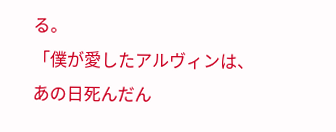る。
「僕が愛したアルヴィンは、あの日死んだん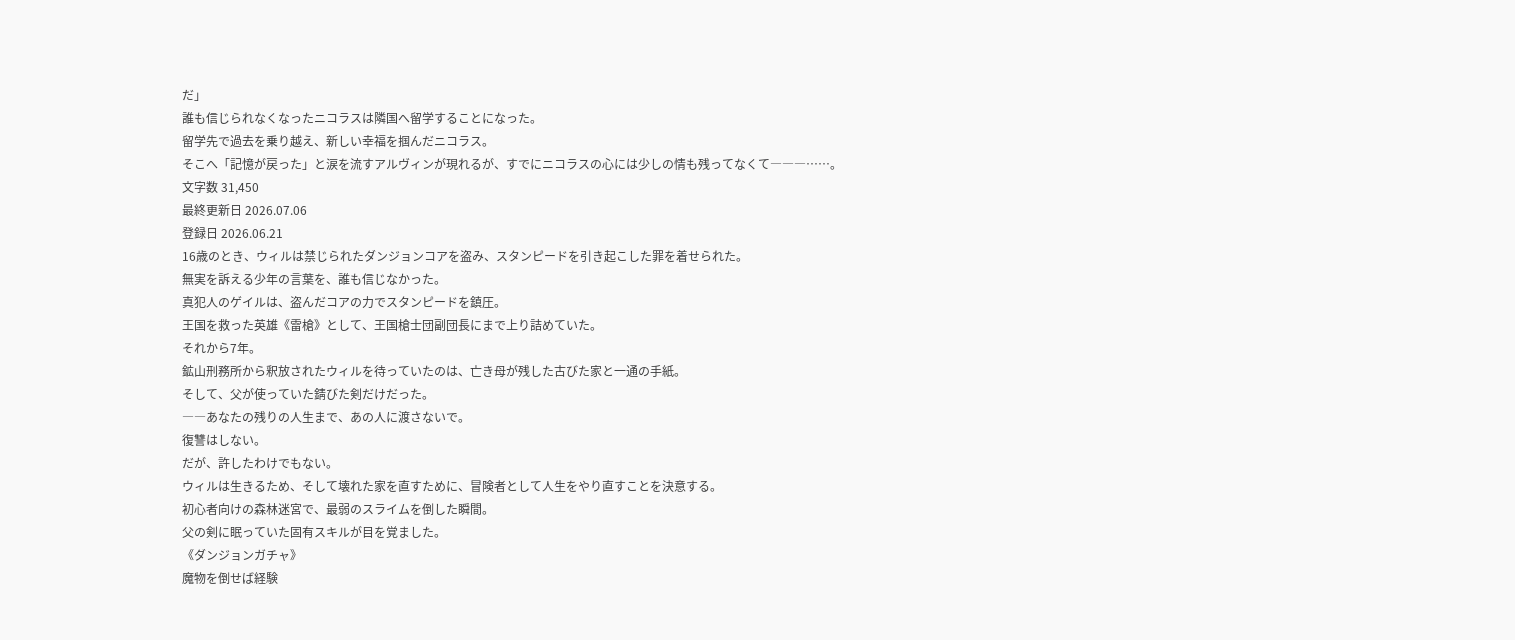だ」
誰も信じられなくなったニコラスは隣国へ留学することになった。
留学先で過去を乗り越え、新しい幸福を掴んだニコラス。
そこへ「記憶が戻った」と涙を流すアルヴィンが現れるが、すでにニコラスの心には少しの情も残ってなくて―――……。
文字数 31,450
最終更新日 2026.07.06
登録日 2026.06.21
16歳のとき、ウィルは禁じられたダンジョンコアを盗み、スタンピードを引き起こした罪を着せられた。
無実を訴える少年の言葉を、誰も信じなかった。
真犯人のゲイルは、盗んだコアの力でスタンピードを鎮圧。
王国を救った英雄《雷槍》として、王国槍士団副団長にまで上り詰めていた。
それから7年。
鉱山刑務所から釈放されたウィルを待っていたのは、亡き母が残した古びた家と一通の手紙。
そして、父が使っていた錆びた剣だけだった。
――あなたの残りの人生まで、あの人に渡さないで。
復讐はしない。
だが、許したわけでもない。
ウィルは生きるため、そして壊れた家を直すために、冒険者として人生をやり直すことを決意する。
初心者向けの森林迷宮で、最弱のスライムを倒した瞬間。
父の剣に眠っていた固有スキルが目を覚ました。
《ダンジョンガチャ》
魔物を倒せば経験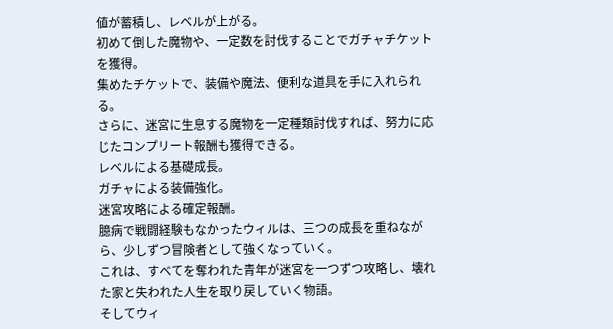値が蓄積し、レベルが上がる。
初めて倒した魔物や、一定数を討伐することでガチャチケットを獲得。
集めたチケットで、装備や魔法、便利な道具を手に入れられる。
さらに、迷宮に生息する魔物を一定種類討伐すれば、努力に応じたコンプリート報酬も獲得できる。
レベルによる基礎成長。
ガチャによる装備強化。
迷宮攻略による確定報酬。
臆病で戦闘経験もなかったウィルは、三つの成長を重ねながら、少しずつ冒険者として強くなっていく。
これは、すべてを奪われた青年が迷宮を一つずつ攻略し、壊れた家と失われた人生を取り戻していく物語。
そしてウィ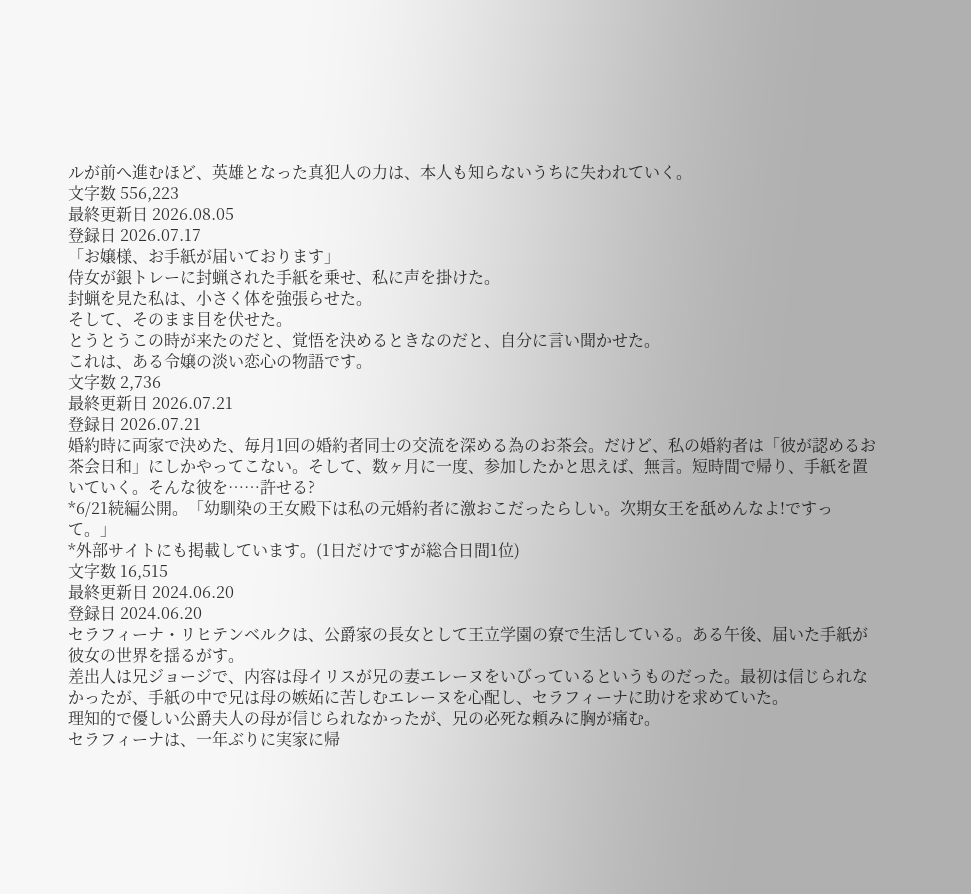ルが前へ進むほど、英雄となった真犯人の力は、本人も知らないうちに失われていく。
文字数 556,223
最終更新日 2026.08.05
登録日 2026.07.17
「お嬢様、お手紙が届いております」
侍女が銀トレーに封蝋された手紙を乗せ、私に声を掛けた。
封蝋を見た私は、小さく体を強張らせた。
そして、そのまま目を伏せた。
とうとうこの時が来たのだと、覚悟を決めるときなのだと、自分に言い聞かせた。
これは、ある令嬢の淡い恋心の物語です。
文字数 2,736
最終更新日 2026.07.21
登録日 2026.07.21
婚約時に両家で決めた、毎月1回の婚約者同士の交流を深める為のお茶会。だけど、私の婚約者は「彼が認めるお茶会日和」にしかやってこない。そして、数ヶ月に一度、参加したかと思えば、無言。短時間で帰り、手紙を置いていく。そんな彼を……許せる?
*6/21続編公開。「幼馴染の王女殿下は私の元婚約者に激おこだったらしい。次期女王を舐めんなよ!ですって。」
*外部サイトにも掲載しています。(1日だけですが総合日間1位)
文字数 16,515
最終更新日 2024.06.20
登録日 2024.06.20
セラフィーナ・リヒテンベルクは、公爵家の長女として王立学園の寮で生活している。ある午後、届いた手紙が彼女の世界を揺るがす。
差出人は兄ジョージで、内容は母イリスが兄の妻エレーヌをいびっているというものだった。最初は信じられなかったが、手紙の中で兄は母の嫉妬に苦しむエレーヌを心配し、セラフィーナに助けを求めていた。
理知的で優しい公爵夫人の母が信じられなかったが、兄の必死な頼みに胸が痛む。
セラフィーナは、一年ぶりに実家に帰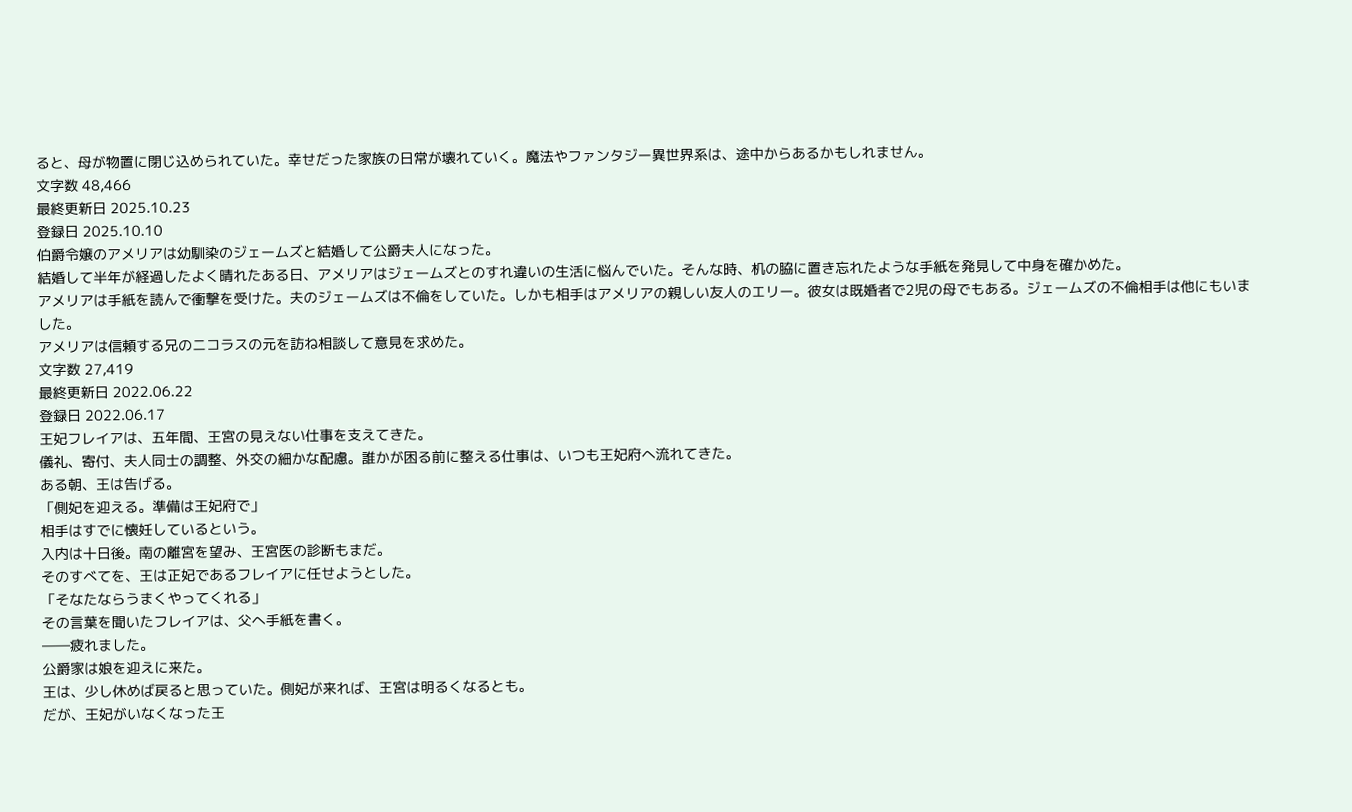ると、母が物置に閉じ込められていた。幸せだった家族の日常が壊れていく。魔法やファンタジー異世界系は、途中からあるかもしれません。
文字数 48,466
最終更新日 2025.10.23
登録日 2025.10.10
伯爵令嬢のアメリアは幼馴染のジェームズと結婚して公爵夫人になった。
結婚して半年が経過したよく晴れたある日、アメリアはジェームズとのすれ違いの生活に悩んでいた。そんな時、机の脇に置き忘れたような手紙を発見して中身を確かめた。
アメリアは手紙を読んで衝撃を受けた。夫のジェームズは不倫をしていた。しかも相手はアメリアの親しい友人のエリー。彼女は既婚者で2児の母でもある。ジェームズの不倫相手は他にもいました。
アメリアは信頼する兄のニコラスの元を訪ね相談して意見を求めた。
文字数 27,419
最終更新日 2022.06.22
登録日 2022.06.17
王妃フレイアは、五年間、王宮の見えない仕事を支えてきた。
儀礼、寄付、夫人同士の調整、外交の細かな配慮。誰かが困る前に整える仕事は、いつも王妃府へ流れてきた。
ある朝、王は告げる。
「側妃を迎える。準備は王妃府で」
相手はすでに懐妊しているという。
入内は十日後。南の離宮を望み、王宮医の診断もまだ。
そのすべてを、王は正妃であるフレイアに任せようとした。
「そなたならうまくやってくれる」
その言葉を聞いたフレイアは、父へ手紙を書く。
――疲れました。
公爵家は娘を迎えに来た。
王は、少し休めば戻ると思っていた。側妃が来れば、王宮は明るくなるとも。
だが、王妃がいなくなった王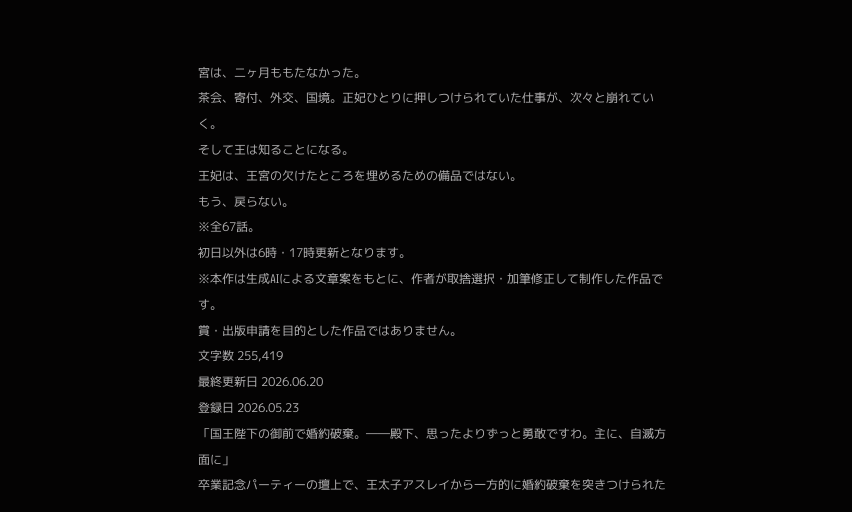宮は、二ヶ月ももたなかった。
茶会、寄付、外交、国境。正妃ひとりに押しつけられていた仕事が、次々と崩れていく。
そして王は知ることになる。
王妃は、王宮の欠けたところを埋めるための備品ではない。
もう、戻らない。
※全67話。
初日以外は6時・17時更新となります。
※本作は生成AIによる文章案をもとに、作者が取捨選択・加筆修正して制作した作品です。
賞・出版申請を目的とした作品ではありません。
文字数 255,419
最終更新日 2026.06.20
登録日 2026.05.23
「国王陛下の御前で婚約破棄。――殿下、思ったよりずっと勇敢ですわ。主に、自滅方面に」
卒業記念パーティーの壇上で、王太子アスレイから一方的に婚約破棄を突きつけられた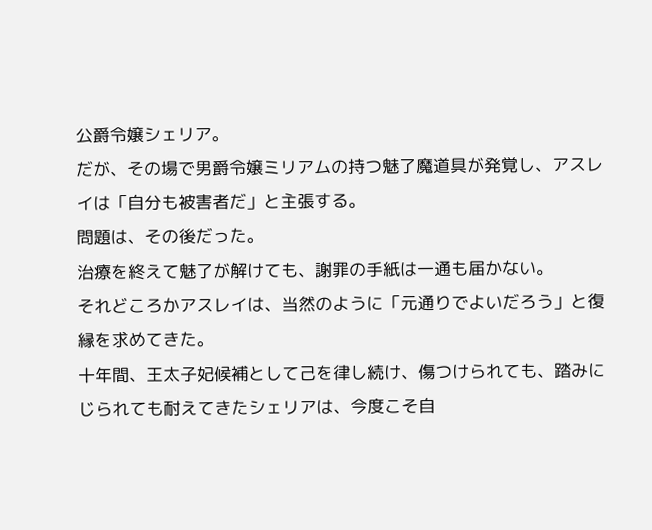公爵令嬢シェリア。
だが、その場で男爵令嬢ミリアムの持つ魅了魔道具が発覚し、アスレイは「自分も被害者だ」と主張する。
問題は、その後だった。
治療を終えて魅了が解けても、謝罪の手紙は一通も届かない。
それどころかアスレイは、当然のように「元通りでよいだろう」と復縁を求めてきた。
十年間、王太子妃候補として己を律し続け、傷つけられても、踏みにじられても耐えてきたシェリアは、今度こそ自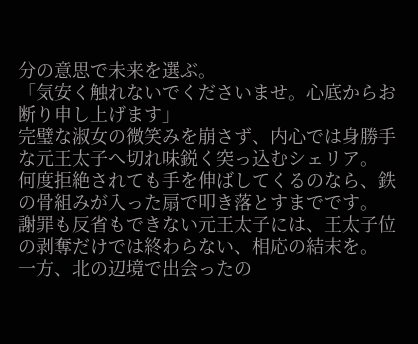分の意思で未来を選ぶ。
「気安く触れないでくださいませ。心底からお断り申し上げます」
完璧な淑女の微笑みを崩さず、内心では身勝手な元王太子へ切れ味鋭く突っ込むシェリア。
何度拒絶されても手を伸ばしてくるのなら、鉄の骨組みが入った扇で叩き落とすまでです。
謝罪も反省もできない元王太子には、王太子位の剥奪だけでは終わらない、相応の結末を。
一方、北の辺境で出会ったの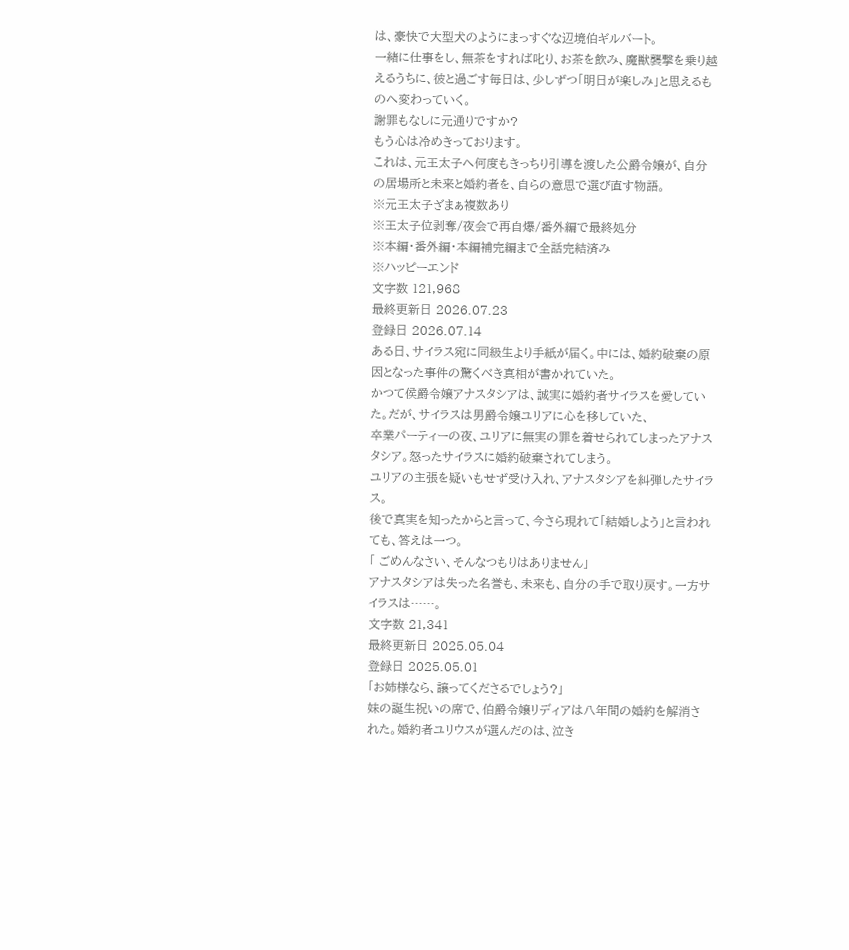は、豪快で大型犬のようにまっすぐな辺境伯ギルバート。
一緒に仕事をし、無茶をすれば叱り、お茶を飲み、魔獣襲撃を乗り越えるうちに、彼と過ごす毎日は、少しずつ「明日が楽しみ」と思えるものへ変わっていく。
謝罪もなしに元通りですか?
もう心は冷めきっております。
これは、元王太子へ何度もきっちり引導を渡した公爵令嬢が、自分の居場所と未来と婚約者を、自らの意思で選び直す物語。
※元王太子ざまぁ複数あり
※王太子位剥奪/夜会で再自爆/番外編で最終処分
※本編・番外編・本編補完編まで全話完結済み
※ハッピーエンド
文字数 121,968
最終更新日 2026.07.23
登録日 2026.07.14
ある日、サイラス宛に同級生より手紙が届く。中には、婚約破棄の原因となった事件の驚くべき真相が書かれていた。
かつて侯爵令嬢アナスタシアは、誠実に婚約者サイラスを愛していた。だが、サイラスは男爵令嬢ユリアに心を移していた、
卒業パーティーの夜、ユリアに無実の罪を着せられてしまったアナスタシア。怒ったサイラスに婚約破棄されてしまう。
ユリアの主張を疑いもせず受け入れ、アナスタシアを糾弾したサイラス。
後で真実を知ったからと言って、今さら現れて「結婚しよう」と言われても、答えは一つ。
「 ごめんなさい、そんなつもりはありません」
アナスタシアは失った名誉も、未来も、自分の手で取り戻す。一方サイラスは……。
文字数 21,341
最終更新日 2025.05.04
登録日 2025.05.01
「お姉様なら、譲ってくださるでしょう?」
妹の誕生祝いの席で、伯爵令嬢リディアは八年間の婚約を解消された。婚約者ユリウスが選んだのは、泣き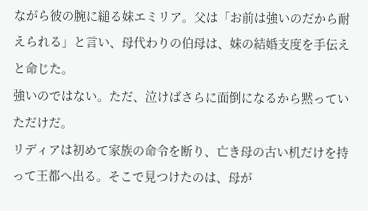ながら彼の腕に縋る妹エミリア。父は「お前は強いのだから耐えられる」と言い、母代わりの伯母は、妹の結婚支度を手伝えと命じた。
強いのではない。ただ、泣けばさらに面倒になるから黙っていただけだ。
リディアは初めて家族の命令を断り、亡き母の古い机だけを持って王都へ出る。そこで見つけたのは、母が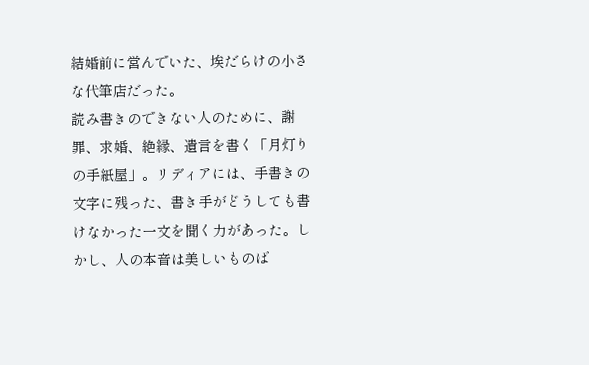結婚前に営んでいた、埃だらけの小さな代筆店だった。
読み書きのできない人のために、謝罪、求婚、絶縁、遺言を書く「月灯りの手紙屋」。リディアには、手書きの文字に残った、書き手がどうしても書けなかった一文を聞く力があった。しかし、人の本音は美しいものば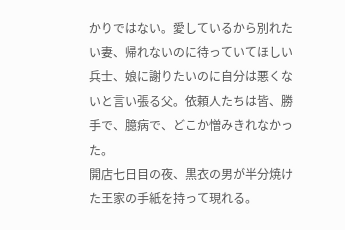かりではない。愛しているから別れたい妻、帰れないのに待っていてほしい兵士、娘に謝りたいのに自分は悪くないと言い張る父。依頼人たちは皆、勝手で、臆病で、どこか憎みきれなかった。
開店七日目の夜、黒衣の男が半分焼けた王家の手紙を持って現れる。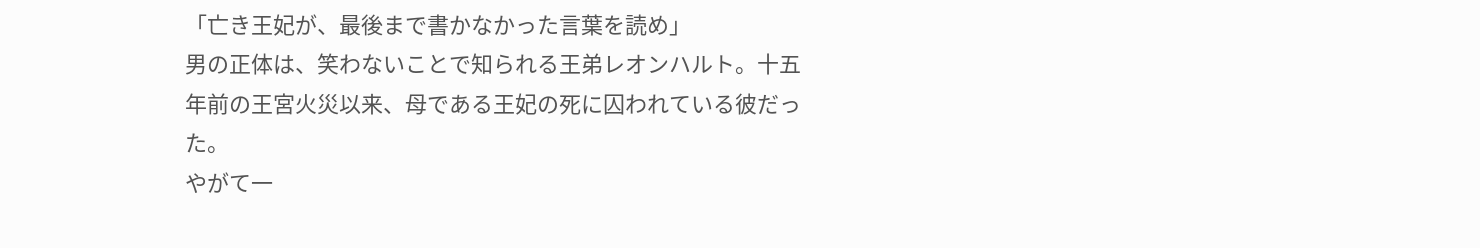「亡き王妃が、最後まで書かなかった言葉を読め」
男の正体は、笑わないことで知られる王弟レオンハルト。十五年前の王宮火災以来、母である王妃の死に囚われている彼だった。
やがて一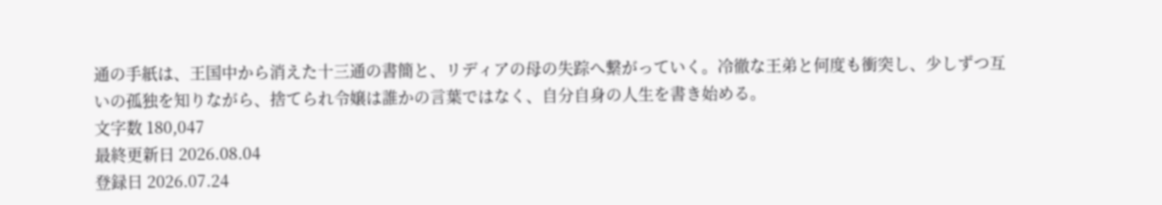通の手紙は、王国中から消えた十三通の書簡と、リディアの母の失踪へ繋がっていく。冷徹な王弟と何度も衝突し、少しずつ互いの孤独を知りながら、捨てられ令嬢は誰かの言葉ではなく、自分自身の人生を書き始める。
文字数 180,047
最終更新日 2026.08.04
登録日 2026.07.24